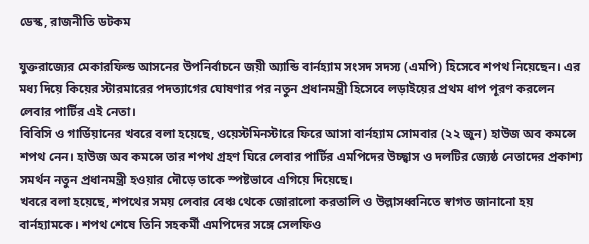ডেস্ক, রাজনীতি ডটকম

যুক্তরাজ্যের মেকারফিল্ড আসনের উপনির্বাচনে জয়ী অ্যান্ডি বার্নহ্যাম সংসদ সদস্য (এমপি) হিসেবে শপথ নিয়েছেন। এর মধ্য দিয়ে কিয়ের স্টারমারের পদত্যাগের ঘোষণার পর নতুন প্রধানমন্ত্রী হিসেবে লড়াইয়ের প্রথম ধাপ পূরণ করলেন লেবার পার্টির এই নেতা।
বিবিসি ও গার্ডিয়ানের খবরে বলা হয়েছে, ওয়েস্টমিনস্টারে ফিরে আসা বার্নহ্যাম সোমবার (২২ জুন) হাউজ অব কমন্সে শপথ নেন। হাউজ অব কমন্সে তার শপথ গ্রহণ ঘিরে লেবার পার্টির এমপিদের উচ্ছ্বাস ও দলটির জ্যেষ্ঠ নেতাদের প্রকাশ্য সমর্থন নতুন প্রধানমন্ত্রী হওয়ার দৌড়ে তাকে স্পষ্টভাবে এগিয়ে দিয়েছে।
খবরে বলা হয়েছে, শপথের সময় লেবার বেঞ্চ থেকে জোরালো করতালি ও উল্লাসধ্বনিতে স্বাগত জানানো হয় বার্নহ্যামকে। শপথ শেষে তিনি সহকর্মী এমপিদের সঙ্গে সেলফিও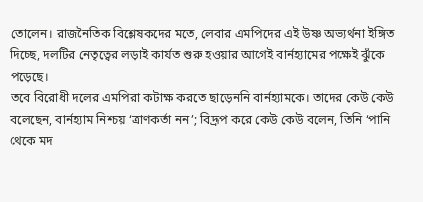তোলেন। রাজনৈতিক বিশ্লেষকদের মতে, লেবার এমপিদের এই উষ্ণ অভ্যর্থনা ইঙ্গিত দিচ্ছে, দলটির নেতৃত্বের লড়াই কার্যত শুরু হওয়ার আগেই বার্নহ্যামের পক্ষেই ঝুঁকে পড়েছে।
তবে বিরোধী দলের এমপিরা কটাক্ষ করতে ছাড়েননি বার্নহ্যামকে। তাদের কেউ কেউ বলেছেন, বার্নহ্যাম নিশ্চয় ‘ত্রাণকর্তা নন’; বিদ্রূপ করে কেউ কেউ বলেন, তিনি ‘পানি থেকে মদ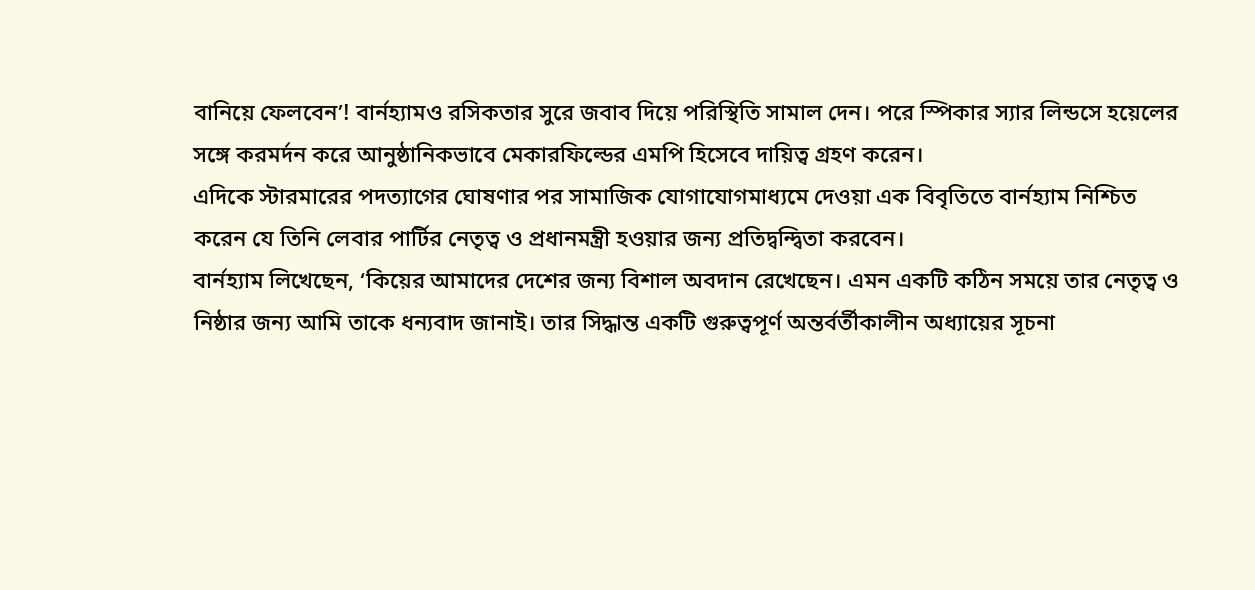বানিয়ে ফেলবেন’! বার্নহ্যামও রসিকতার সুরে জবাব দিয়ে পরিস্থিতি সামাল দেন। পরে স্পিকার স্যার লিন্ডসে হয়েলের সঙ্গে করমর্দন করে আনুষ্ঠানিকভাবে মেকারফিল্ডের এমপি হিসেবে দায়িত্ব গ্রহণ করেন।
এদিকে স্টারমারের পদত্যাগের ঘোষণার পর সামাজিক যোগাযোগমাধ্যমে দেওয়া এক বিবৃতিতে বার্নহ্যাম নিশ্চিত করেন যে তিনি লেবার পার্টির নেতৃত্ব ও প্রধানমন্ত্রী হওয়ার জন্য প্রতিদ্বন্দ্বিতা করবেন।
বার্নহ্যাম লিখেছেন, ‘কিয়ের আমাদের দেশের জন্য বিশাল অবদান রেখেছেন। এমন একটি কঠিন সময়ে তার নেতৃত্ব ও নিষ্ঠার জন্য আমি তাকে ধন্যবাদ জানাই। তার সিদ্ধান্ত একটি গুরুত্বপূর্ণ অন্তর্বর্তীকালীন অধ্যায়ের সূচনা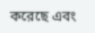করেছে এবং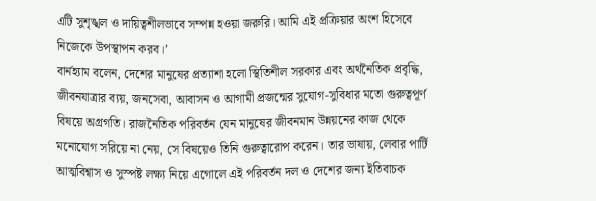এটি সুশৃঙ্খল ও দায়িত্বশীলভাবে সম্পন্ন হওয়া জরুরি। আমি এই প্রক্রিয়ার অংশ হিসেবে নিজেকে উপস্থাপন করব।’
বার্নহ্যাম বলেন, দেশের মানুষের প্রত্যাশা হলো স্থিতিশীল সরকার এবং অর্থনৈতিক প্রবৃদ্ধি, জীবনযাত্রার ব্যয়, জনসেবা, আবাসন ও আগামী প্রজন্মের সুযোগ-সুবিধার মতো গুরুত্বপূর্ণ বিষয়ে অগ্রগতি। রাজনৈতিক পরিবর্তন যেন মানুষের জীবনমান উন্নয়নের কাজ থেকে মনোযোগ সরিয়ে না নেয়, সে বিষয়েও তিনি গুরুত্বারোপ করেন। তার ভাষায়, লেবার পার্টি আত্মবিশ্বাস ও সুস্পষ্ট লক্ষ্য নিয়ে এগোলে এই পরিবর্তন দল ও দেশের জন্য ইতিবাচক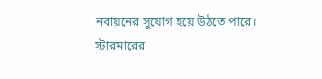নবায়নের সুযোগ হয়ে উঠতে পারে।
স্টারমারের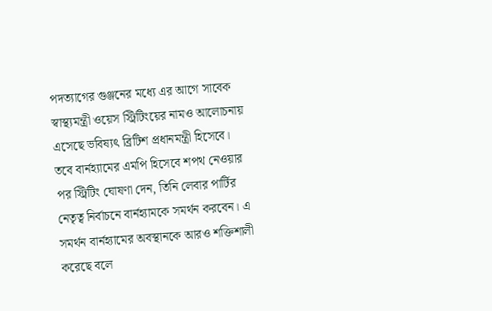পদত্যাগের গুঞ্জনের মধ্যে এর আগে সাবেক স্বাস্থ্যমন্ত্রী ওয়েস স্ট্রিটিংয়ের নামও আলোচনায় এসেছে ভবিষ্যৎ ব্রিটিশ প্রধানমন্ত্রী হিসেবে। তবে বার্নহ্যামের এমপি হিসেবে শপথ নেওয়ার পর স্ট্রিটিং ঘোষণা দেন, তিনি লেবার পার্টির নেতৃত্ব নির্বাচনে বার্নহ্যামকে সমর্থন করবেন। এ সমর্থন বার্নহ্যামের অবস্থানকে আরও শক্তিশালী করেছে বলে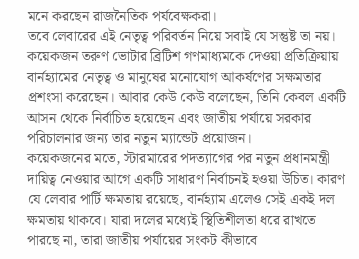মনে করছেন রাজনৈতিক পর্যবেক্ষকরা।
তবে লেবারের এই নেতৃত্ব পরিবর্তন নিয়ে সবাই যে সন্তুষ্ট তা নয়। কয়েকজন তরুণ ভোটার ব্রিটিশ গণমাধ্যমকে দেওয়া প্রতিক্রিয়ায় বার্নহ্যামের নেতৃত্ব ও মানুষের মনোযোগ আকর্ষণের সক্ষমতার প্রশংসা করেছেন। আবার কেউ কেউ বলেছেন, তিনি কেবল একটি আসন থেকে নির্বাচিত হয়েছেন এবং জাতীয় পর্যায়ে সরকার পরিচালনার জন্য তার নতুন ম্যান্ডেট প্রয়োজন।
কয়েকজনের মতে, স্টারমারের পদত্যাগের পর নতুন প্রধানমন্ত্রী দায়িত্ব নেওয়ার আগে একটি সাধারণ নির্বাচনই হওয়া উচিত। কারণ যে লেবার পার্টি ক্ষমতায় রয়েছে, বার্নহ্যাম এলেও সেই একই দল ক্ষমতায় থাকবে। যারা দলের মধ্যেই স্থিতিশীলতা ধরে রাখতে পারছে না, তারা জাতীয় পর্যায়ের সংকট কীভাবে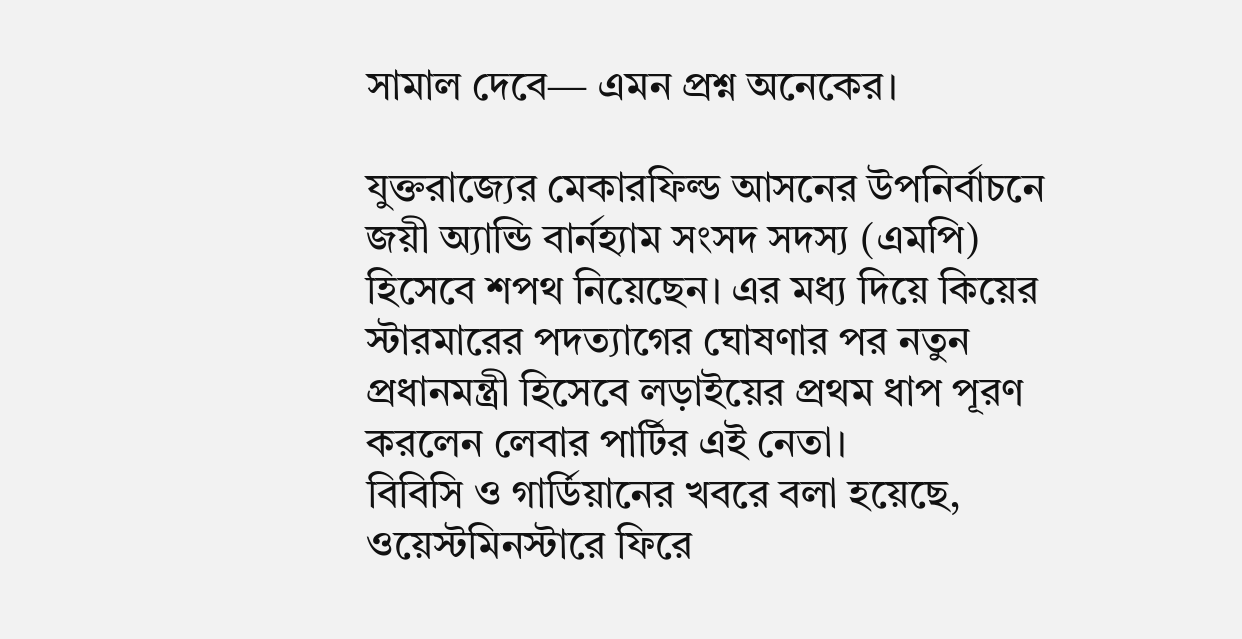সামাল দেবে— এমন প্রশ্ন অনেকের।

যুক্তরাজ্যের মেকারফিল্ড আসনের উপনির্বাচনে জয়ী অ্যান্ডি বার্নহ্যাম সংসদ সদস্য (এমপি) হিসেবে শপথ নিয়েছেন। এর মধ্য দিয়ে কিয়ের স্টারমারের পদত্যাগের ঘোষণার পর নতুন প্রধানমন্ত্রী হিসেবে লড়াইয়ের প্রথম ধাপ পূরণ করলেন লেবার পার্টির এই নেতা।
বিবিসি ও গার্ডিয়ানের খবরে বলা হয়েছে, ওয়েস্টমিনস্টারে ফিরে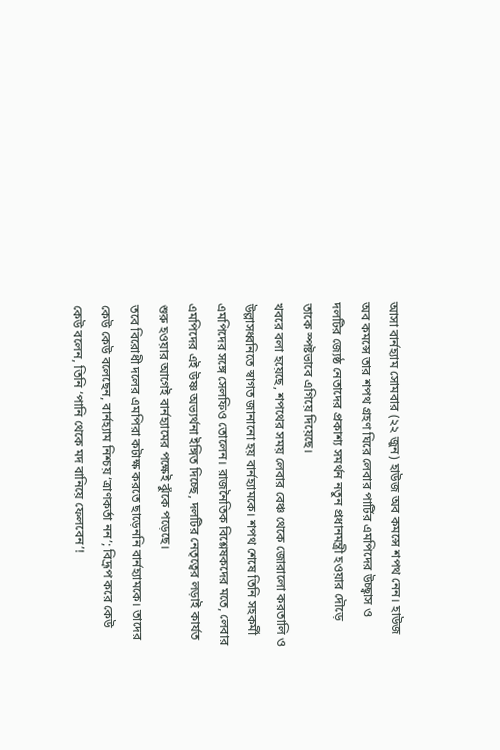আসা বার্নহ্যাম সোমবার (২২ জুন) হাউজ অব কমন্সে শপথ নেন। হাউজ অব কমন্সে তার শপথ গ্রহণ ঘিরে লেবার পার্টির এমপিদের উচ্ছ্বাস ও দলটির জ্যেষ্ঠ নেতাদের প্রকাশ্য সমর্থন নতুন প্রধানমন্ত্রী হওয়ার দৌড়ে তাকে স্পষ্টভাবে এগিয়ে দিয়েছে।
খবরে বলা হয়েছে, শপথের সময় লেবার বেঞ্চ থেকে জোরালো করতালি ও উল্লাসধ্বনিতে স্বাগত জানানো হয় বার্নহ্যামকে। শপথ শেষে তিনি সহকর্মী এমপিদের সঙ্গে সেলফিও তোলেন। রাজনৈতিক বিশ্লেষকদের মতে, লেবার এমপিদের এই উষ্ণ অভ্যর্থনা ইঙ্গিত দিচ্ছে, দলটির নেতৃত্বের লড়াই কার্যত শুরু হওয়ার আগেই বার্নহ্যামের পক্ষেই ঝুঁকে পড়েছে।
তবে বিরোধী দলের এমপিরা কটাক্ষ করতে ছাড়েননি বার্নহ্যামকে। তাদের কেউ কেউ বলেছেন, বার্নহ্যাম নিশ্চয় ‘ত্রাণকর্তা নন’; বিদ্রূপ করে কেউ কেউ বলেন, তিনি ‘পানি থেকে মদ বানিয়ে ফেলবেন’!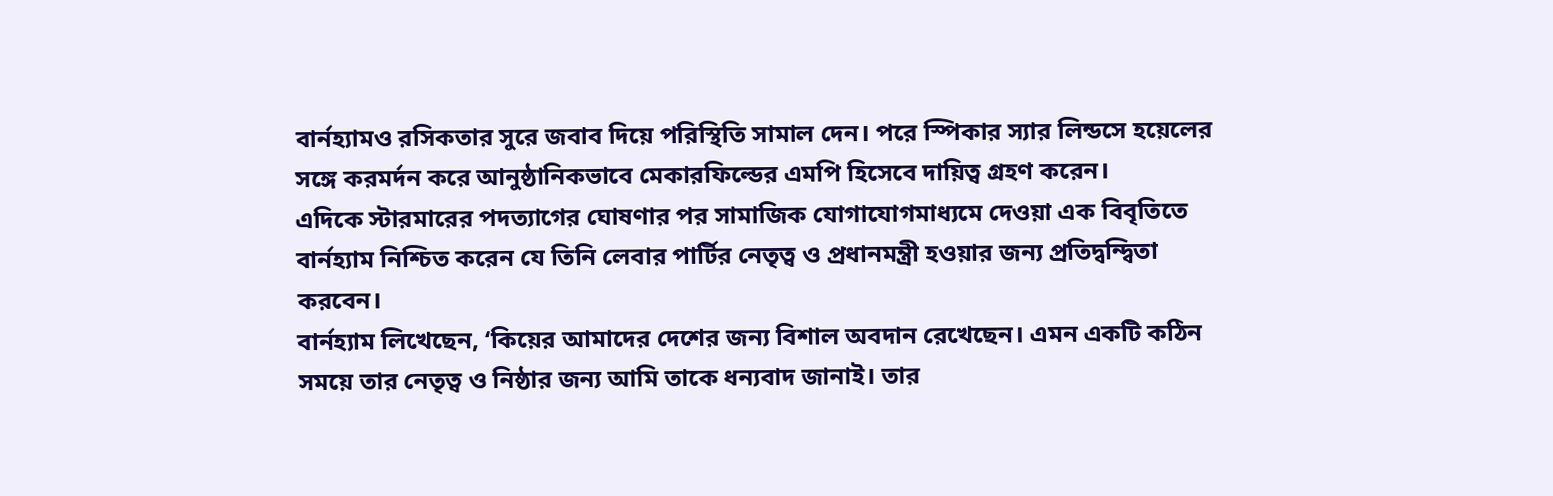বার্নহ্যামও রসিকতার সুরে জবাব দিয়ে পরিস্থিতি সামাল দেন। পরে স্পিকার স্যার লিন্ডসে হয়েলের সঙ্গে করমর্দন করে আনুষ্ঠানিকভাবে মেকারফিল্ডের এমপি হিসেবে দায়িত্ব গ্রহণ করেন।
এদিকে স্টারমারের পদত্যাগের ঘোষণার পর সামাজিক যোগাযোগমাধ্যমে দেওয়া এক বিবৃতিতে বার্নহ্যাম নিশ্চিত করেন যে তিনি লেবার পার্টির নেতৃত্ব ও প্রধানমন্ত্রী হওয়ার জন্য প্রতিদ্বন্দ্বিতা করবেন।
বার্নহ্যাম লিখেছেন, ‘কিয়ের আমাদের দেশের জন্য বিশাল অবদান রেখেছেন। এমন একটি কঠিন সময়ে তার নেতৃত্ব ও নিষ্ঠার জন্য আমি তাকে ধন্যবাদ জানাই। তার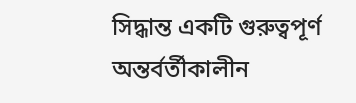সিদ্ধান্ত একটি গুরুত্বপূর্ণ অন্তর্বর্তীকালীন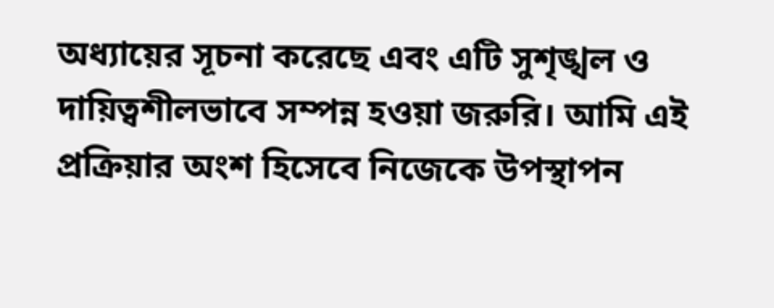অধ্যায়ের সূচনা করেছে এবং এটি সুশৃঙ্খল ও দায়িত্বশীলভাবে সম্পন্ন হওয়া জরুরি। আমি এই প্রক্রিয়ার অংশ হিসেবে নিজেকে উপস্থাপন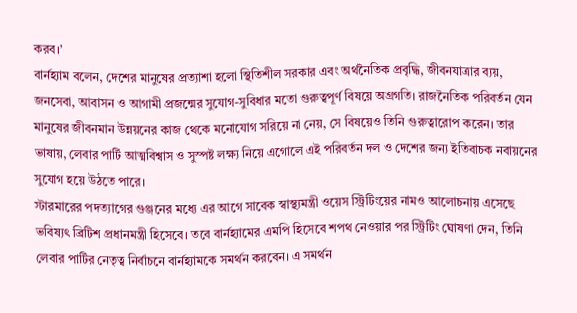করব।’
বার্নহ্যাম বলেন, দেশের মানুষের প্রত্যাশা হলো স্থিতিশীল সরকার এবং অর্থনৈতিক প্রবৃদ্ধি, জীবনযাত্রার ব্যয়, জনসেবা, আবাসন ও আগামী প্রজন্মের সুযোগ-সুবিধার মতো গুরুত্বপূর্ণ বিষয়ে অগ্রগতি। রাজনৈতিক পরিবর্তন যেন মানুষের জীবনমান উন্নয়নের কাজ থেকে মনোযোগ সরিয়ে না নেয়, সে বিষয়েও তিনি গুরুত্বারোপ করেন। তার ভাষায়, লেবার পার্টি আত্মবিশ্বাস ও সুস্পষ্ট লক্ষ্য নিয়ে এগোলে এই পরিবর্তন দল ও দেশের জন্য ইতিবাচক নবায়নের সুযোগ হয়ে উঠতে পারে।
স্টারমারের পদত্যাগের গুঞ্জনের মধ্যে এর আগে সাবেক স্বাস্থ্যমন্ত্রী ওয়েস স্ট্রিটিংয়ের নামও আলোচনায় এসেছে ভবিষ্যৎ ব্রিটিশ প্রধানমন্ত্রী হিসেবে। তবে বার্নহ্যামের এমপি হিসেবে শপথ নেওয়ার পর স্ট্রিটিং ঘোষণা দেন, তিনি লেবার পার্টির নেতৃত্ব নির্বাচনে বার্নহ্যামকে সমর্থন করবেন। এ সমর্থন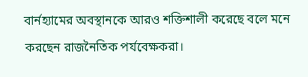বার্নহ্যামের অবস্থানকে আরও শক্তিশালী করেছে বলে মনে করছেন রাজনৈতিক পর্যবেক্ষকরা।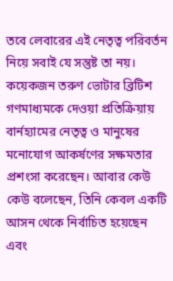তবে লেবারের এই নেতৃত্ব পরিবর্তন নিয়ে সবাই যে সন্তুষ্ট তা নয়। কয়েকজন তরুণ ভোটার ব্রিটিশ গণমাধ্যমকে দেওয়া প্রতিক্রিয়ায় বার্নহ্যামের নেতৃত্ব ও মানুষের মনোযোগ আকর্ষণের সক্ষমতার প্রশংসা করেছেন। আবার কেউ কেউ বলেছেন, তিনি কেবল একটি আসন থেকে নির্বাচিত হয়েছেন এবং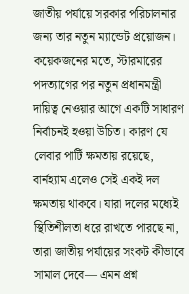জাতীয় পর্যায়ে সরকার পরিচালনার জন্য তার নতুন ম্যান্ডেট প্রয়োজন।
কয়েকজনের মতে, স্টারমারের পদত্যাগের পর নতুন প্রধানমন্ত্রী দায়িত্ব নেওয়ার আগে একটি সাধারণ নির্বাচনই হওয়া উচিত। কারণ যে লেবার পার্টি ক্ষমতায় রয়েছে, বার্নহ্যাম এলেও সেই একই দল ক্ষমতায় থাকবে। যারা দলের মধ্যেই স্থিতিশীলতা ধরে রাখতে পারছে না, তারা জাতীয় পর্যায়ের সংকট কীভাবে সামাল দেবে— এমন প্রশ্ন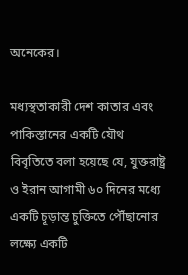অনেকের।

মধ্যস্থতাকারী দেশ কাতার এবং পাকিস্তানের একটি যৌথ বিবৃতিতে বলা হয়েছে যে, যুক্তরাষ্ট্র ও ইরান আগামী ৬০ দিনের মধ্যে একটি চূড়ান্ত চুক্তিতে পৌঁছানোর লক্ষ্যে একটি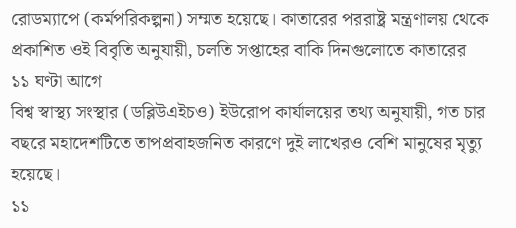রোডম্যাপে (কর্মপরিকল্পনা) সম্মত হয়েছে। কাতারের পররাষ্ট্র মন্ত্রণালয় থেকে প্রকাশিত ওই বিবৃতি অনুযায়ী, চলতি সপ্তাহের বাকি দিনগুলোতে কাতারের
১১ ঘণ্টা আগে
বিশ্ব স্বাস্থ্য সংস্থার (ডব্লিউএইচও) ইউরোপ কার্যালয়ের তথ্য অনুযায়ী, গত চার বছরে মহাদেশটিতে তাপপ্রবাহজনিত কারণে দুই লাখেরও বেশি মানুষের মৃত্যু হয়েছে।
১১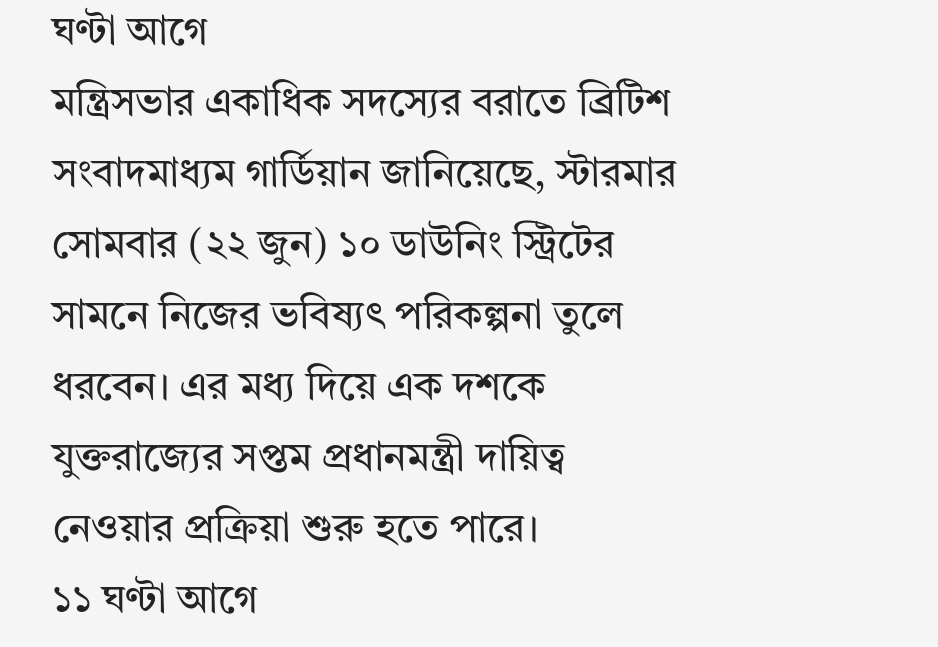ঘণ্টা আগে
মন্ত্রিসভার একাধিক সদস্যের বরাতে ব্রিটিশ সংবাদমাধ্যম গার্ডিয়ান জানিয়েছে, স্টারমার সোমবার (২২ জুন) ১০ ডাউনিং স্ট্রিটের সামনে নিজের ভবিষ্যৎ পরিকল্পনা তুলে ধরবেন। এর মধ্য দিয়ে এক দশকে যুক্তরাজ্যের সপ্তম প্রধানমন্ত্রী দায়িত্ব নেওয়ার প্রক্রিয়া শুরু হতে পারে।
১১ ঘণ্টা আগে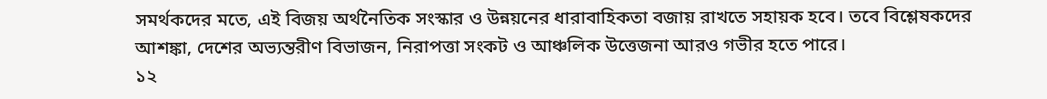সমর্থকদের মতে, এই বিজয় অর্থনৈতিক সংস্কার ও উন্নয়নের ধারাবাহিকতা বজায় রাখতে সহায়ক হবে। তবে বিশ্লেষকদের আশঙ্কা, দেশের অভ্যন্তরীণ বিভাজন, নিরাপত্তা সংকট ও আঞ্চলিক উত্তেজনা আরও গভীর হতে পারে।
১২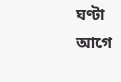ঘণ্টা আগে